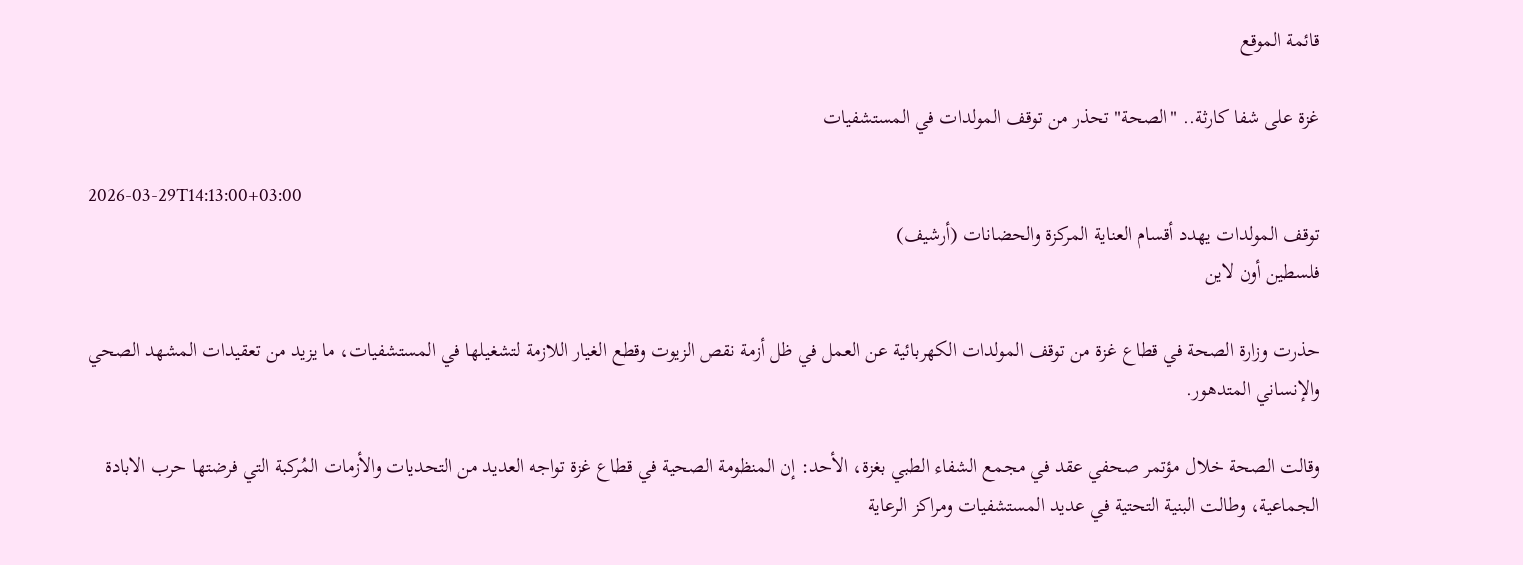قائمة الموقع

غزة على شفا كارثة.. "الصحة" تحذر من توقف المولدات في المستشفيات

2026-03-29T14:13:00+03:00
توقف المولدات يهدد أقسام العناية المركزة والحضانات (أرشيف)
فلسطين أون لاين

حذرت وزارة الصحة في قطاع غزة من توقف المولدات الكهربائية عن العمل في ظل أزمة نقص الزيوت وقطع الغيار اللازمة لتشغيلها في المستشفيات، ما يزيد من تعقيدات المشهد الصحي والإنساني المتدهور.

وقالت الصحة خلال مؤتمر صحفي عقد في مجمع الشفاء الطبي بغزة، الأحد: إن المنظومة الصحية في قطاع غزة تواجه العديد من التحديات والأزمات المُركبة التي فرضتها حرب الابادة الجماعية، وطالت البنية التحتية في عديد المستشفيات ومراكز الرعاية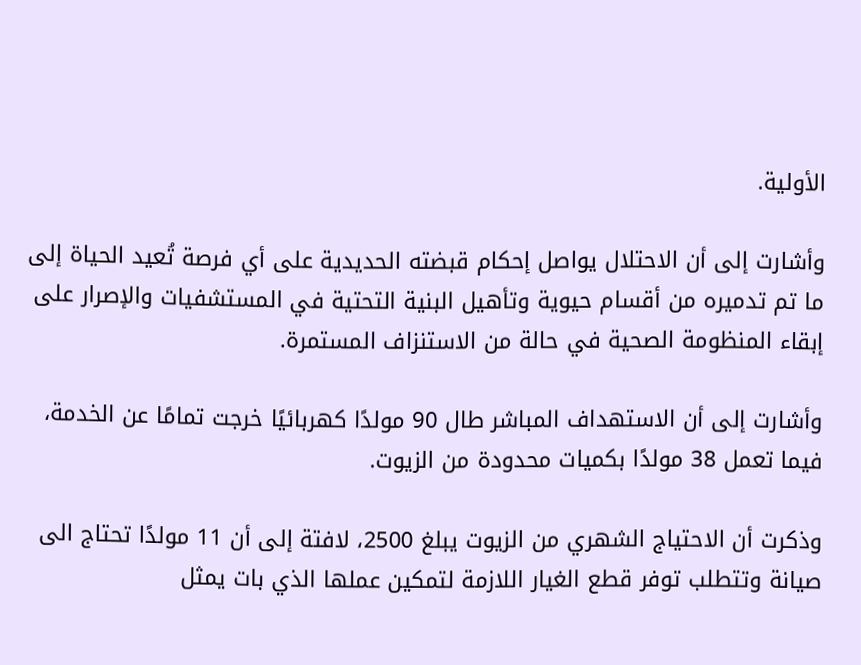الأولية.

وأشارت إلى أن الاحتلال يواصل إحكام قبضته الحديدية على أي فرصة تُعيد الحياة إلى ما تم تدميره من أقسام حيوية وتأهيل البنية التحتية في المستشفيات والإصرار على إبقاء المنظومة الصحية في حالة من الاستنزاف المستمرة.

وأشارت إلى أن الاستهداف المباشر طال 90 مولدًا كهربائيًا خرجت تمامًا عن الخدمة، فيما تعمل 38 مولدًا بكميات محدودة من الزيوت.

وذكرت أن الاحتياج الشهري من الزيوت يبلغ 2500، لافتة إلى أن 11 مولدًا تحتاج الى صيانة وتتطلب توفر قطع الغيار اللازمة لتمكين عملها الذي بات يمثل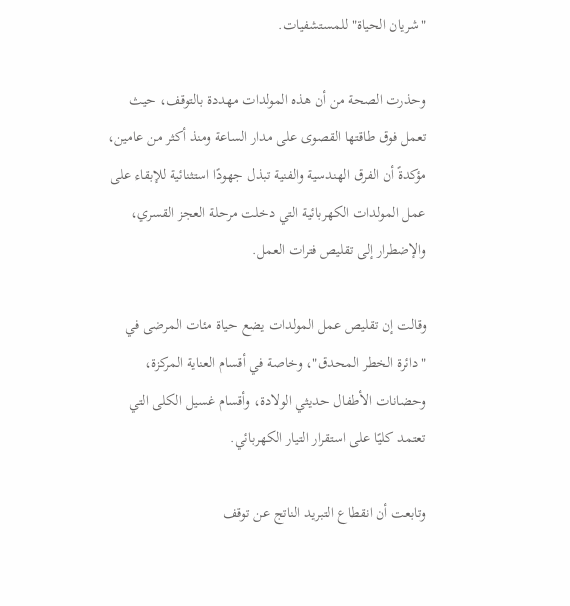"شريان الحياة" للمستشفيات.

وحذرت الصحة من أن هذه المولدات مهددة بالتوقف، حيث تعمل فوق طاقتها القصوى على مدار الساعة ومنذ أكثر من عامين، مؤكدةً أن الفرق الهندسية والفنية تبذل جهودًا استثنائية للإبقاء على عمل المولدات الكهربائية التي دخلت مرحلة العجز القسري، والإضطرار إلى تقليص فترات العمل.

وقالت إن تقليص عمل المولدات يضع حياة مئات المرضى في "دائرة الخطر المحدق"، وخاصة في أقسام العناية المركزة، وحضانات الأطفال حديثي الولادة، وأقسام غسيل الكلى التي تعتمد كليًا على استقرار التيار الكهربائي.

وتابعت أن انقطاع التبريد الناتج عن توقف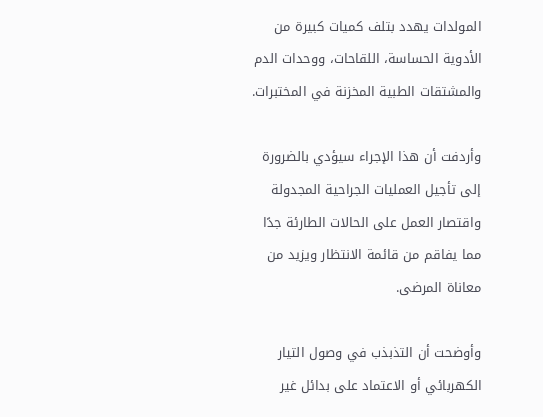المولدات يهدد بتلف كميات كبيرة من الأدوية الحساسة، اللقاحات، ووحدات الدم والمشتقات الطبية المخزنة في المختبرات.

وأردفت أن هذا الإجراء سيؤدي بالضرورة إلى تأجيل العمليات الجراحية المجدولة واقتصار العمل على الحالات الطارئة جدًا مما يفاقم من قائمة الانتظار ويزيد من معاناة المرضى.

وأوضحت أن التذبذب في وصول التيار الكهربائي أو الاعتماد على بدائل غير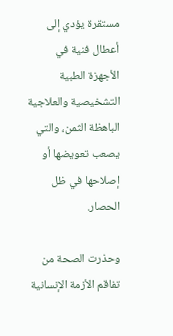مستقرة يؤدي إلى أعطال فنية في الأجهزة الطبية التشخيصية والعلاجية الباهظة الثمن، والتي يصعب تعويضها أو إصلاحها في ظل الحصار.

وحذرت الصحة من تفاقم الأزمة الإنسانية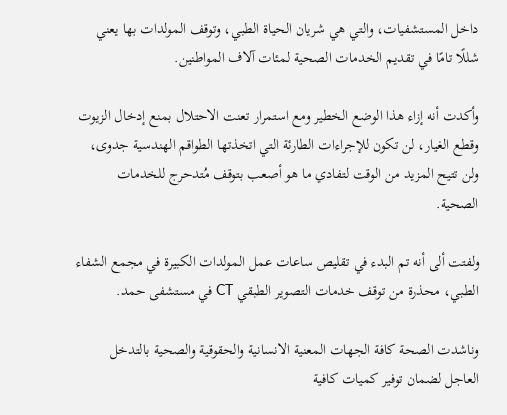داخل المستشفيات، والتي هي شريان الحياة الطبي، وتوقف المولدات بها يعني شللًا تامًا في تقديم الخدمات الصحية لمئات آلاف المواطنين.

وأكدت أنه إزاء هذا الوضع الخطير ومع استمرار تعنت الاحتلال بمنع إدخال الزيوت وقطع الغيار، لن تكون للإجراءات الطارئة التي اتخذتها الطواقم الهندسية جدوى، ولن تتيح المزيد من الوقت لتفادي ما هو أصعب بتوقف مُتدحرج للخدمات الصحية.

ولفتت ألى أنه تم البدء في تقليص ساعات عمل المولدات الكبيرة في مجمع الشفاء الطبي، محذرة من توقف خدمات التصوير الطبقي CT في مستشفى حمد.

وناشدت الصحة كافة الجهات المعنية الانسانية والحقوقية والصحية بالتدخل العاجل لضمان توفير كميات كافية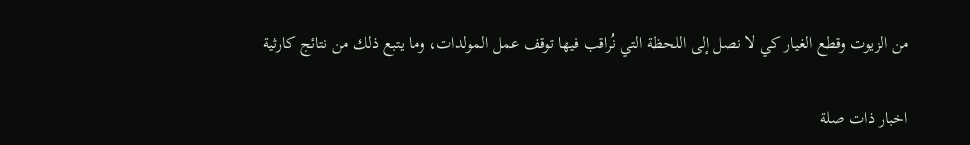من الزيوت وقطع الغيار كي لا نصل إلى اللحظة التي نُراقب فيها توقف عمل المولدات، وما يتبع ذلك من نتائج كارثية

اخبار ذات صلة